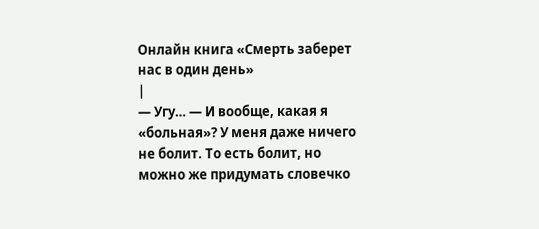Онлайн книга «Смерть заберет нас в один день»
|
— Угу… — И вообще, какая я «больная»? У меня даже ничего не болит. То есть болит, но можно же придумать словечко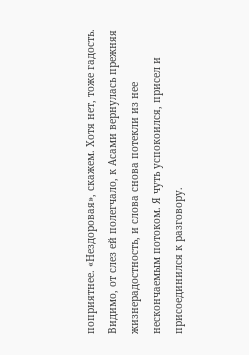поприятнее. «Нездоровая», скажем. Хотя нет, тоже гадость. Видимо, от слез ей полегчало, к Асами вернулась прежняя жизнерадостность, и слова снова потекли из нее нескончаемым потоком. Я чуть успокоился, присел и присоединился к разговору.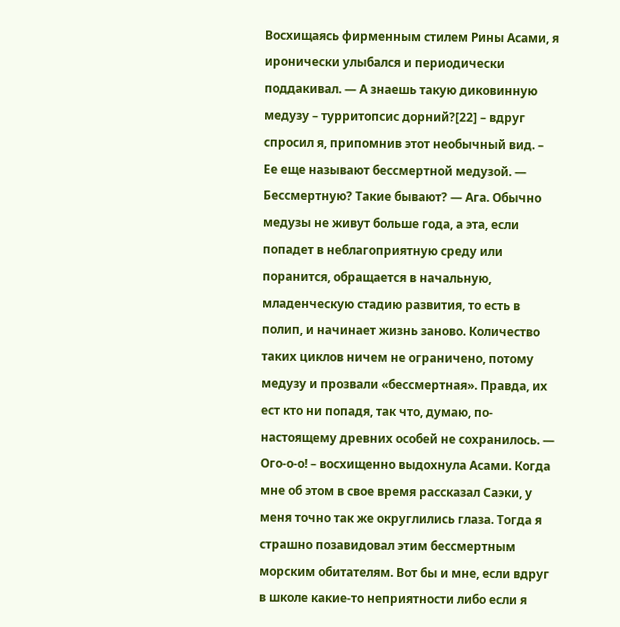Восхищаясь фирменным стилем Рины Асами, я иронически улыбался и периодически поддакивал. — А знаешь такую диковинную медузу – турритопсис дорний?[22] – вдруг спросил я, припомнив этот необычный вид. – Ее еще называют бессмертной медузой. — Бессмертную? Такие бывают? — Ага. Обычно медузы не живут больше года, а эта, если попадет в неблагоприятную среду или поранится, обращается в начальную, младенческую стадию развития, то есть в полип, и начинает жизнь заново. Количество таких циклов ничем не ограничено, потому медузу и прозвали «бессмертная». Правда, их ест кто ни попадя, так что, думаю, по-настоящему древних особей не сохранилось. — Ого-о-о! – восхищенно выдохнула Асами. Когда мне об этом в свое время рассказал Саэки, у меня точно так же округлились глаза. Тогда я страшно позавидовал этим бессмертным морским обитателям. Вот бы и мне, если вдруг в школе какие-то неприятности либо если я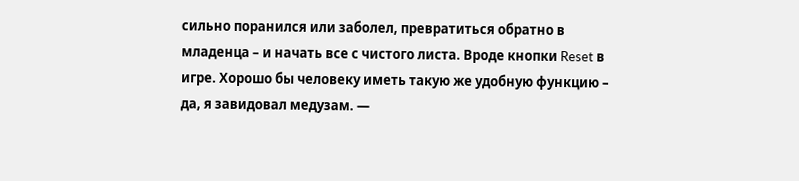сильно поранился или заболел, превратиться обратно в младенца – и начать все с чистого листа. Вроде кнопки Reset в игре. Хорошо бы человеку иметь такую же удобную функцию – да, я завидовал медузам. —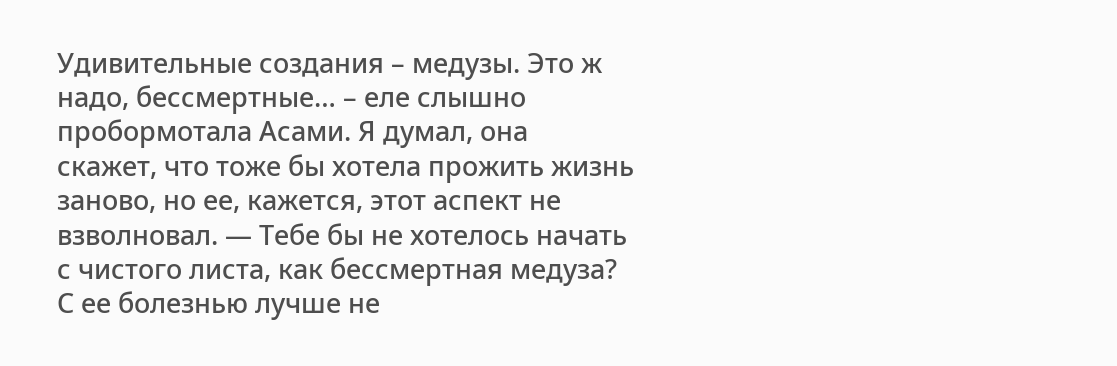Удивительные создания – медузы. Это ж надо, бессмертные… – еле слышно пробормотала Асами. Я думал, она скажет, что тоже бы хотела прожить жизнь заново, но ее, кажется, этот аспект не взволновал. — Тебе бы не хотелось начать с чистого листа, как бессмертная медуза? С ее болезнью лучше не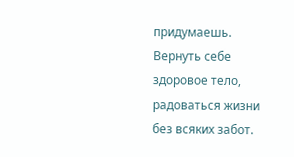придумаешь. Вернуть себе здоровое тело, радоваться жизни без всяких забот.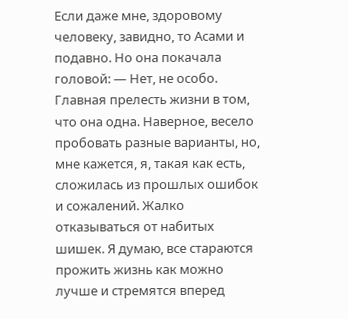Если даже мне, здоровому человеку, завидно, то Асами и подавно. Но она покачала головой: — Нет, не особо. Главная прелесть жизни в том, что она одна. Наверное, весело пробовать разные варианты, но, мне кажется, я, такая как есть, сложилась из прошлых ошибок и сожалений. Жалко отказываться от набитых шишек. Я думаю, все стараются прожить жизнь как можно лучше и стремятся вперед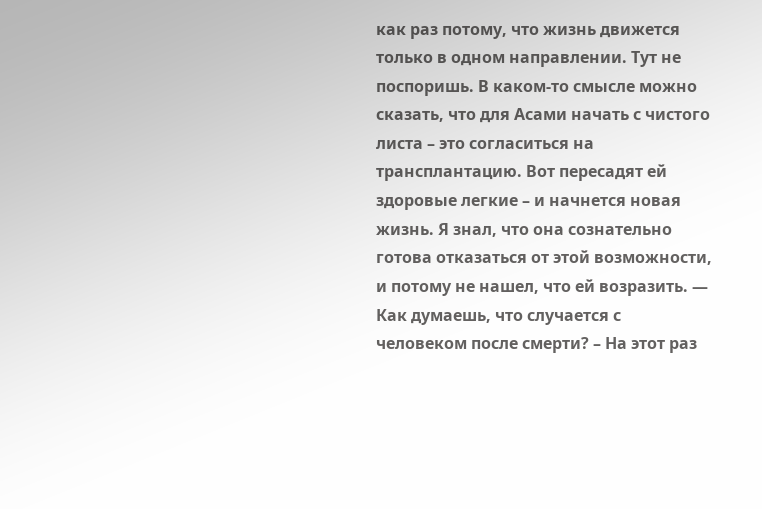как раз потому, что жизнь движется только в одном направлении. Тут не поспоришь. В каком-то смысле можно сказать, что для Асами начать с чистого листа – это согласиться на трансплантацию. Вот пересадят ей здоровые легкие – и начнется новая жизнь. Я знал, что она сознательно готова отказаться от этой возможности, и потому не нашел, что ей возразить. — Как думаешь, что случается с человеком после смерти? – На этот раз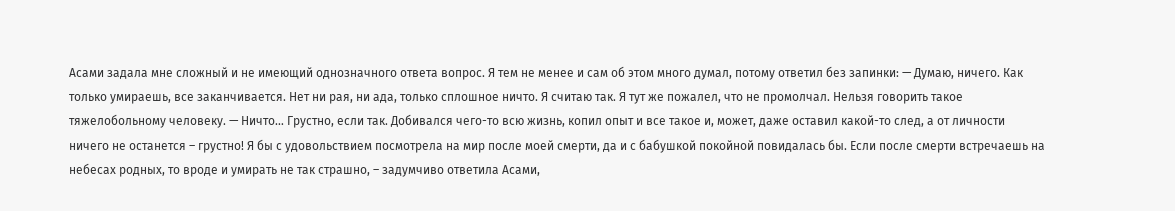Асами задала мне сложный и не имеющий однозначного ответа вопрос. Я тем не менее и сам об этом много думал, потому ответил без запинки: — Думаю, ничего. Как только умираешь, все заканчивается. Нет ни рая, ни ада, только сплошное ничто. Я считаю так. Я тут же пожалел, что не промолчал. Нельзя говорить такое тяжелобольному человеку. — Ничто… Грустно, если так. Добивался чего-то всю жизнь, копил опыт и все такое и, может, даже оставил какой-то след, а от личности ничего не останется – грустно! Я бы с удовольствием посмотрела на мир после моей смерти, да и с бабушкой покойной повидалась бы. Если после смерти встречаешь на небесах родных, то вроде и умирать не так страшно, – задумчиво ответила Асами,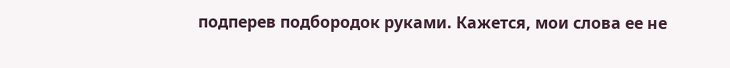подперев подбородок руками. Кажется, мои слова ее не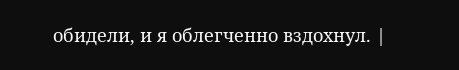обидели, и я облегченно вздохнул. |